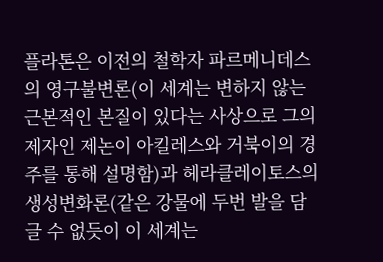플라톤은 이전의 철학자 파르메니데스의 영구불변론(이 세계는 변하지 않는 근본적인 본질이 있다는 사상으로 그의 제자인 제논이 아킬레스와 거북이의 경주를 통해 설명함)과 헤라클레이토스의 생성변화론(같은 강물에 두번 발을 담글 수 없듯이 이 세계는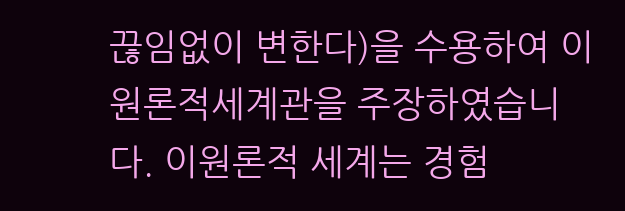끊임없이 변한다)을 수용하여 이원론적세계관을 주장하였습니다. 이원론적 세계는 경험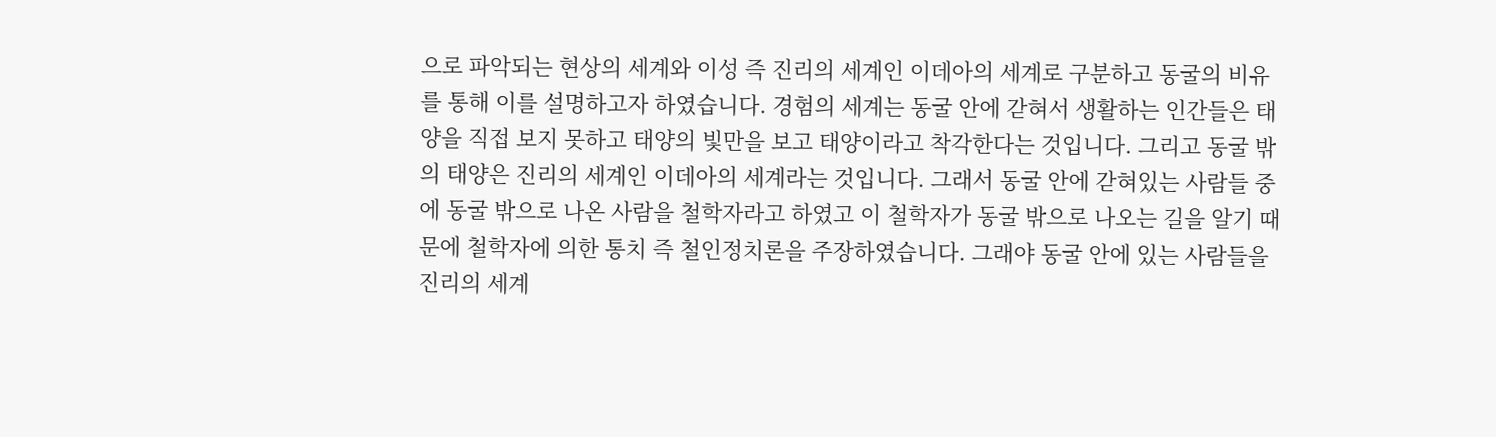으로 파악되는 현상의 세계와 이성 즉 진리의 세계인 이데아의 세계로 구분하고 동굴의 비유를 통해 이를 설명하고자 하였습니다. 경험의 세계는 동굴 안에 갇혀서 생활하는 인간들은 태양을 직접 보지 못하고 태양의 빛만을 보고 태양이라고 착각한다는 것입니다. 그리고 동굴 밖의 태양은 진리의 세계인 이데아의 세계라는 것입니다. 그래서 동굴 안에 갇혀있는 사람들 중에 동굴 밖으로 나온 사람을 철학자라고 하였고 이 철학자가 동굴 밖으로 나오는 길을 알기 때문에 철학자에 의한 통치 즉 철인정치론을 주장하였습니다. 그래야 동굴 안에 있는 사람들을 진리의 세계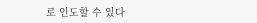로 인도할 수 있다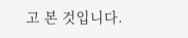고 본 것입니다.